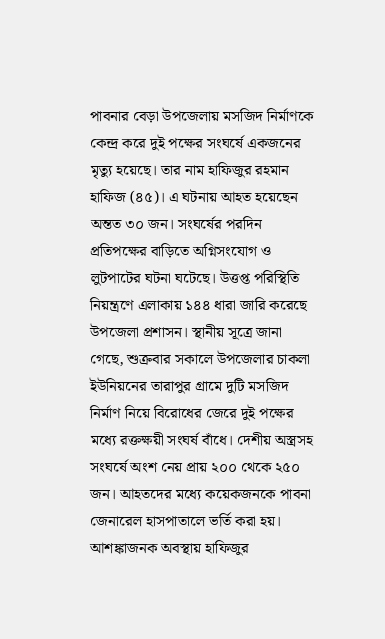পাবনার বেড়া উপজেলায় মসজিদ নির্মাণকে কেন্দ্র করে দুই পক্ষের সংঘর্ষে একজনের মৃত্যু হয়েছে। তার নাম হাফিজুর রহমান হাফিজ (৪৫)। এ ঘটনায় আহত হয়েছেন অন্তত ৩০ জন। সংঘর্ষের পরদিন প্রতিপক্ষের বাড়িতে অগ্নিসংযোগ ও লুটপাটের ঘটনা ঘটেছে। উত্তপ্ত পরিস্থিতি নিয়ন্ত্রণে এলাকায় ১৪৪ ধারা জারি করেছে উপজেলা প্রশাসন। স্থানীয় সূত্রে জানা গেছে, শুক্রবার সকালে উপজেলার চাকলা ইউনিয়নের তারাপুর গ্রামে দুটি মসজিদ নির্মাণ নিয়ে বিরোধের জেরে দুই পক্ষের মধ্যে রক্তক্ষয়ী সংঘর্ষ বাঁধে। দেশীয় অস্ত্রসহ সংঘর্ষে অংশ নেয় প্রায় ২০০ থেকে ২৫০ জন। আহতদের মধ্যে কয়েকজনকে পাবনা জেনারেল হাসপাতালে ভর্তি করা হয়। আশঙ্কাজনক অবস্থায় হাফিজুর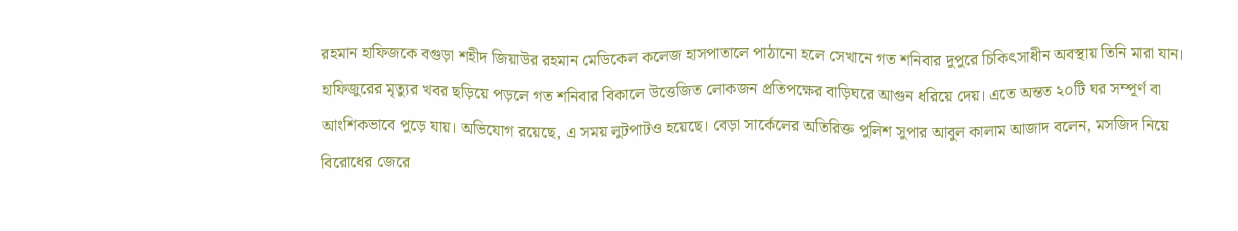রহমান হাফিজকে বগুড়া শহীদ জিয়াউর রহমান মেডিকেল কলেজ হাসপাতালে পাঠানো হলে সেখানে গত শনিবার দুপুরে চিকিৎসাধীন অবস্থায় তিনি মারা যান। হাফিজুরের মৃত্যুর খবর ছড়িয়ে পড়লে গত শনিবার বিকালে উত্তেজিত লোকজন প্রতিপক্ষের বাড়িঘরে আগুন ধরিয়ে দেয়। এতে অন্তত ২০টি ঘর সম্পূর্ণ বা আংশিকভাবে পুড়ে যায়। অভিযোগ রয়েছে, এ সময় লুটপাটও হয়েছে। বেড়া সার্কেলের অতিরিক্ত পুলিশ সুপার আবুল কালাম আজাদ বলেন, মসজিদ নিয়ে বিরোধের জেরে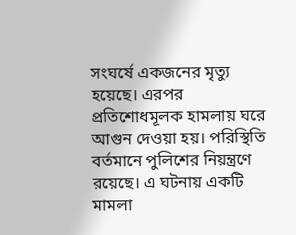সংঘর্ষে একজনের মৃত্যু হয়েছে। এরপর প্রতিশোধমূলক হামলায় ঘরে আগুন দেওয়া হয়। পরিস্থিতি বর্তমানে পুলিশের নিয়ন্ত্রণে রয়েছে। এ ঘটনায় একটি মামলা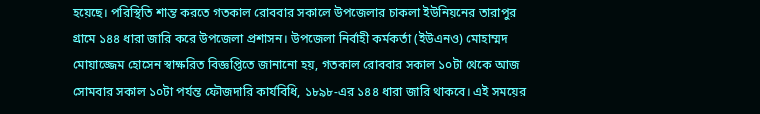হয়েছে। পরিস্থিতি শান্ত করতে গতকাল রোববার সকালে উপজেলার চাকলা ইউনিয়নের তারাপুর গ্রামে ১৪৪ ধারা জারি করে উপজেলা প্রশাসন। উপজেলা নির্বাহী কর্মকর্তা (ইউএনও) মোহাম্মদ মোয়াজ্জেম হোসেন স্বাক্ষরিত বিজ্ঞপ্তিতে জানানো হয়, গতকাল রোববার সকাল ১০টা থেকে আজ সোমবার সকাল ১০টা পর্যন্ত ফৌজদারি কার্যবিধি, ১৮৯৮-এর ১৪৪ ধারা জারি থাকবে। এই সময়ের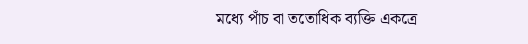মধ্যে পাঁচ বা ততোধিক ব্যক্তি একত্রে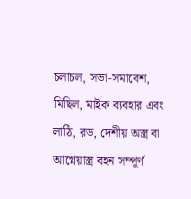চলাচল, সভা-সমাবেশ, মিছিল, মাইক ব্যবহার এবং লাঠি, রড, দেশীয় অস্ত্র বা আগ্নেয়াস্ত্র বহন সম্পূর্ণ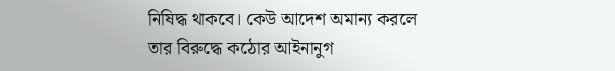নিষিদ্ধ থাকবে। কেউ আদেশ অমান্য করলে তার বিরুদ্ধে কঠোর আইনানুগ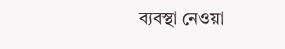ব্যবস্থা নেওয়া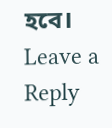হবে।
Leave a Reply